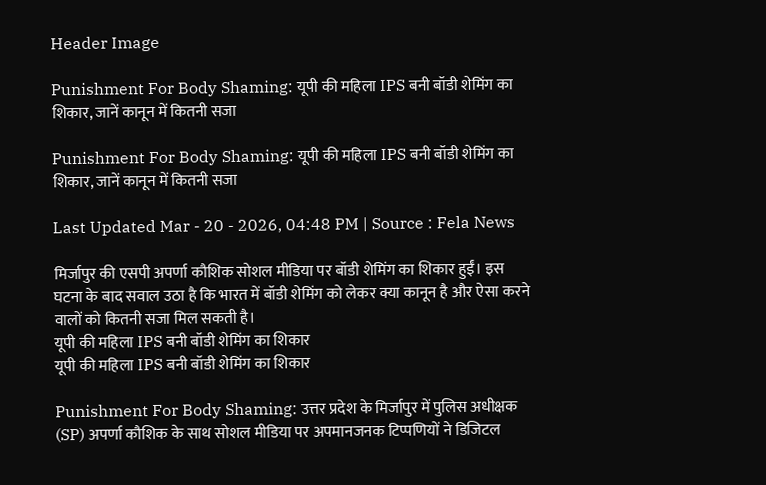Header Image

Punishment For Body Shaming: यूपी की महिला IPS बनी बॉडी शेमिंग का शिकार, जानें कानून में कितनी सजा

Punishment For Body Shaming: यूपी की महिला IPS बनी बॉडी शेमिंग का शिकार, जानें कानून में कितनी सजा

Last Updated Mar - 20 - 2026, 04:48 PM | Source : Fela News

मिर्जापुर की एसपी अपर्णा कौशिक सोशल मीडिया पर बॉडी शेमिंग का शिकार हुईं। इस घटना के बाद सवाल उठा है कि भारत में बॉडी शेमिंग को लेकर क्या कानून है और ऐसा करने वालों को कितनी सजा मिल सकती है।
यूपी की महिला IPS बनी बॉडी शेमिंग का शिकार
यूपी की महिला IPS बनी बॉडी शेमिंग का शिकार

Punishment For Body Shaming: उत्तर प्रदेश के मिर्जापुर में पुलिस अधीक्षक (SP) अपर्णा कौशिक के साथ सोशल मीडिया पर अपमानजनक टिप्पणियों ने डिजिटल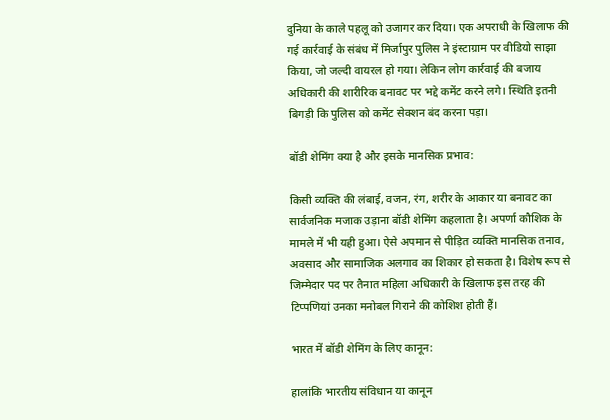दुनिया के काले पहलू को उजागर कर दिया। एक अपराधी के खिलाफ की गई कार्रवाई के संबंध में मिर्जापुर पुलिस ने इंस्टाग्राम पर वीडियो साझा किया, जो जल्दी वायरल हो गया। लेकिन लोग कार्रवाई की बजाय अधिकारी की शारीरिक बनावट पर भद्दे कमेंट करने लगे। स्थिति इतनी बिगड़ी कि पुलिस को कमेंट सेक्शन बंद करना पड़ा।

बॉडी शेमिंग क्या है और इसके मानसिक प्रभाव:

किसी व्यक्ति की लंबाई, वजन, रंग, शरीर के आकार या बनावट का सार्वजनिक मजाक उड़ाना बॉडी शेमिंग कहलाता है। अपर्णा कौशिक के मामले में भी यही हुआ। ऐसे अपमान से पीड़ित व्यक्ति मानसिक तनाव, अवसाद और सामाजिक अलगाव का शिकार हो सकता है। विशेष रूप से जिम्मेदार पद पर तैनात महिला अधिकारी के खिलाफ इस तरह की टिप्पणियां उनका मनोबल गिराने की कोशिश होती हैं।

भारत में बॉडी शेमिंग के लिए कानून:

हालांकि भारतीय संविधान या कानून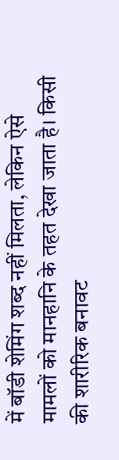में बॉडी शेमिंग शब्द नहीं मिलता, लेकिन ऐसे मामलों को मानहानि के तहत देखा जाता है। किसी की शारीरिक बनावट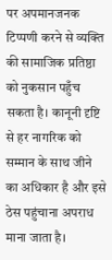पर अपमानजनक टिप्पणी करने से व्यक्ति की सामाजिक प्रतिष्ठा को नुकसान पहुँच सकता है। कानूनी दृष्टि से हर नागरिक को सम्मान के साथ जीने का अधिकार है और इसे ठेस पहुंचाना अपराध माना जाता है।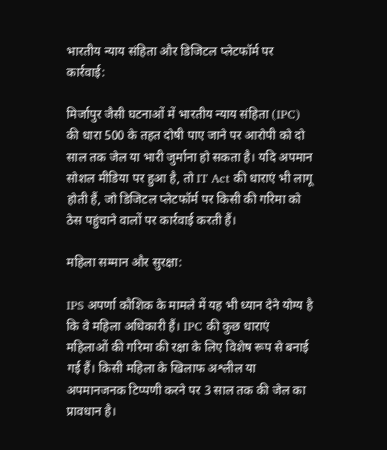भारतीय न्याय संहिता और डिजिटल प्लेटफॉर्म पर कार्रवाई:

मिर्जापुर जैसी घटनाओं में भारतीय न्याय संहिता (IPC) की धारा 500 के तहत दोषी पाए जाने पर आरोपी को दो साल तक जेल या भारी जुर्माना हो सकता है। यदि अपमान सोशल मीडिया पर हुआ है, तो IT Act की धाराएं भी लागू होती हैं, जो डिजिटल प्लेटफॉर्म पर किसी की गरिमा को ठेस पहुंचाने वालों पर कार्रवाई करती हैं।

महिला सम्मान और सुरक्षा:

IPS अपर्णा कौशिक के मामले में यह भी ध्यान देने योग्य है कि वे महिला अधिकारी हैं। IPC की कुछ धाराएं महिलाओं की गरिमा की रक्षा के लिए विशेष रूप से बनाई गई हैं। किसी महिला के खिलाफ अश्लील या अपमानजनक टिप्पणी करने पर 3 साल तक की जेल का प्रावधान है।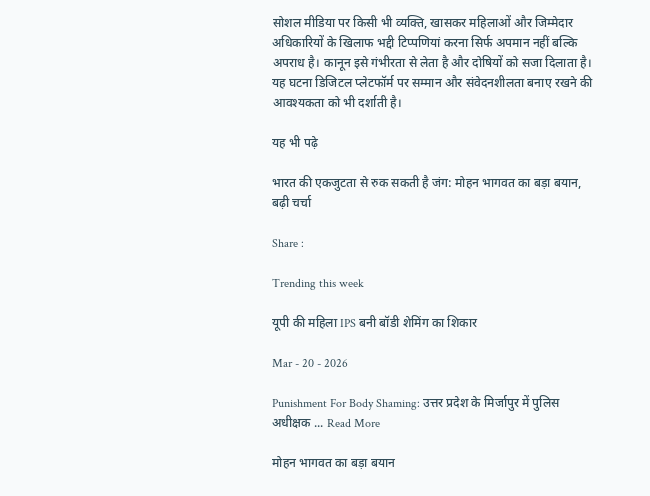सोशल मीडिया पर किसी भी व्यक्ति, खासकर महिलाओं और जिम्मेदार अधिकारियों के खिलाफ भद्दी टिप्पणियां करना सिर्फ अपमान नहीं बल्कि अपराध है। कानून इसे गंभीरता से लेता है और दोषियों को सजा दिलाता है। यह घटना डिजिटल प्लेटफॉर्म पर सम्मान और संवेदनशीलता बनाए रखने की आवश्यकता को भी दर्शाती है।

यह भी पढ़े

भारत की एकजुटता से रुक सकती है जंग: मोहन भागवत का बड़ा बयान, बढ़ी चर्चा

Share :

Trending this week

यूपी की महिला IPS बनी बॉडी शेमिंग का शिकार

Mar - 20 - 2026

Punishment For Body Shaming: उत्तर प्रदेश के मिर्जापुर में पुलिस अधीक्षक ... Read More

मोहन भागवत का बड़ा बयान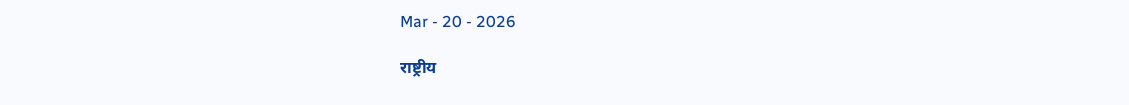Mar - 20 - 2026

राष्ट्रीय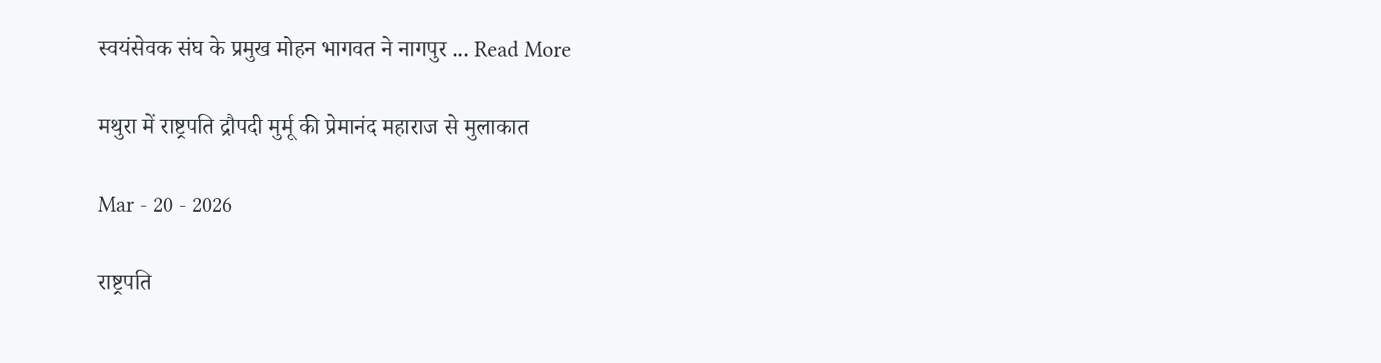स्वयंसेवक संघ के प्रमुख मोहन भागवत ने नागपुर ... Read More

मथुरा में राष्ट्रपति द्रौपदी मुर्मू की प्रेमानंद महाराज से मुलाकात

Mar - 20 - 2026

राष्ट्रपति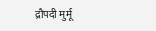द्रौपदी मुर्मू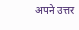अपने उत्तर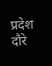प्रदेश दौरे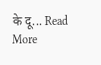के दू... Read More